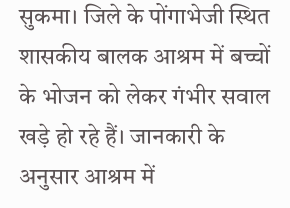सुकमा। जिले के पोंगाभेजी स्थित शासकीय बालक आश्रम में बच्चों के भोजन को लेकर गंभीर सवाल खड़े हो रहे हैं। जानकारी के अनुसार आश्रम में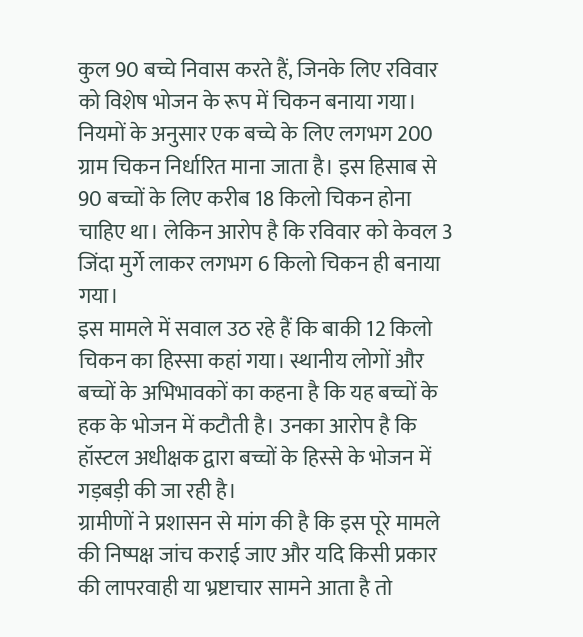कुल 90 बच्चे निवास करते हैं, जिनके लिए रविवार को विशेष भोजन के रूप में चिकन बनाया गया।
नियमों के अनुसार एक बच्चे के लिए लगभग 200 ग्राम चिकन निर्धारित माना जाता है। इस हिसाब से 90 बच्चों के लिए करीब 18 किलो चिकन होना चाहिए था। लेकिन आरोप है कि रविवार को केवल 3 जिंदा मुर्गे लाकर लगभग 6 किलो चिकन ही बनाया गया।
इस मामले में सवाल उठ रहे हैं कि बाकी 12 किलो चिकन का हिस्सा कहां गया। स्थानीय लोगों और बच्चों के अभिभावकों का कहना है कि यह बच्चों के हक के भोजन में कटौती है। उनका आरोप है कि हॉस्टल अधीक्षक द्वारा बच्चों के हिस्से के भोजन में गड़बड़ी की जा रही है।
ग्रामीणों ने प्रशासन से मांग की है कि इस पूरे मामले की निष्पक्ष जांच कराई जाए और यदि किसी प्रकार की लापरवाही या भ्रष्टाचार सामने आता है तो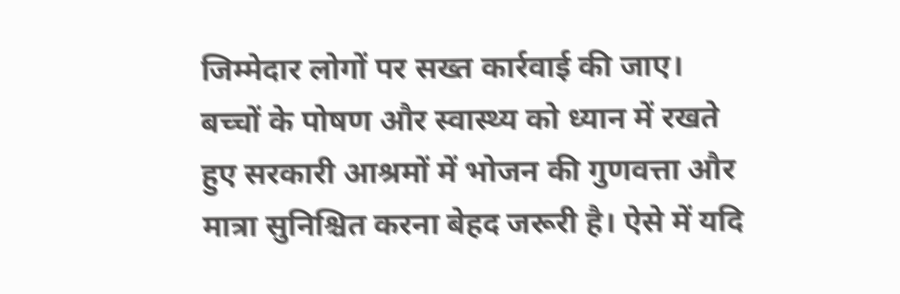जिम्मेदार लोगों पर सख्त कार्रवाई की जाए।
बच्चों के पोषण और स्वास्थ्य को ध्यान में रखते हुए सरकारी आश्रमों में भोजन की गुणवत्ता और मात्रा सुनिश्चित करना बेहद जरूरी है। ऐसे में यदि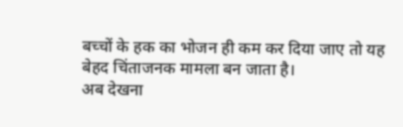बच्चों के हक का भोजन ही कम कर दिया जाए तो यह बेहद चिंताजनक मामला बन जाता है।
अब देखना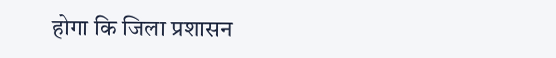होगा कि जिला प्रशासन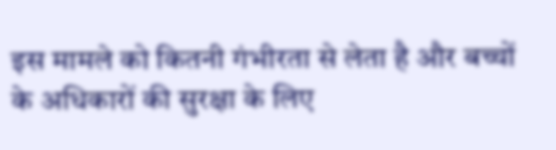इस मामले को कितनी गंभीरता से लेता है और बच्चों के अधिकारों की सुरक्षा के लिए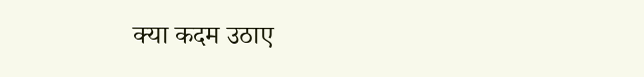क्या कदम उठाए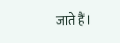जाते हैं।